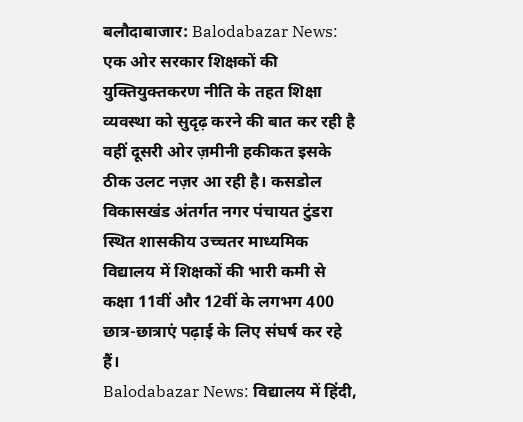बलौदाबाजार: Balodabazar News: एक ओर सरकार शिक्षकों की युक्तियुक्तकरण नीति के तहत शिक्षा व्यवस्था को सुदृढ़ करने की बात कर रही है वहीं दूसरी ओर ज़मीनी हकीकत इसके ठीक उलट नज़र आ रही है। कसडोल विकासखंड अंतर्गत नगर पंचायत टुंडरा स्थित शासकीय उच्चतर माध्यमिक विद्यालय में शिक्षकों की भारी कमी से कक्षा 11वीं और 12वीं के लगभग 400 छात्र-छात्राएं पढ़ाई के लिए संघर्ष कर रहे हैं।
Balodabazar News: विद्यालय में हिंदी,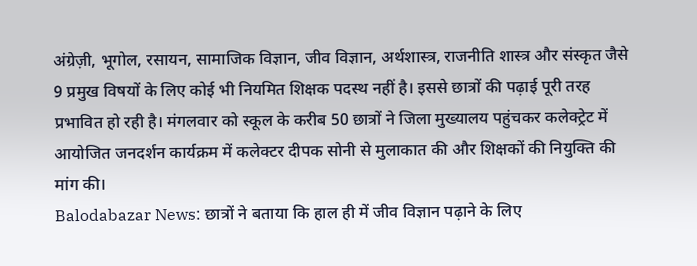अंग्रेज़ी, भूगोल, रसायन, सामाजिक विज्ञान, जीव विज्ञान, अर्थशास्त्र, राजनीति शास्त्र और संस्कृत जैसे 9 प्रमुख विषयों के लिए कोई भी नियमित शिक्षक पदस्थ नहीं है। इससे छात्रों की पढ़ाई पूरी तरह प्रभावित हो रही है। मंगलवार को स्कूल के करीब 50 छात्रों ने जिला मुख्यालय पहुंचकर कलेक्ट्रेट में आयोजित जनदर्शन कार्यक्रम में कलेक्टर दीपक सोनी से मुलाकात की और शिक्षकों की नियुक्ति की मांग की।
Balodabazar News: छात्रों ने बताया कि हाल ही में जीव विज्ञान पढ़ाने के लिए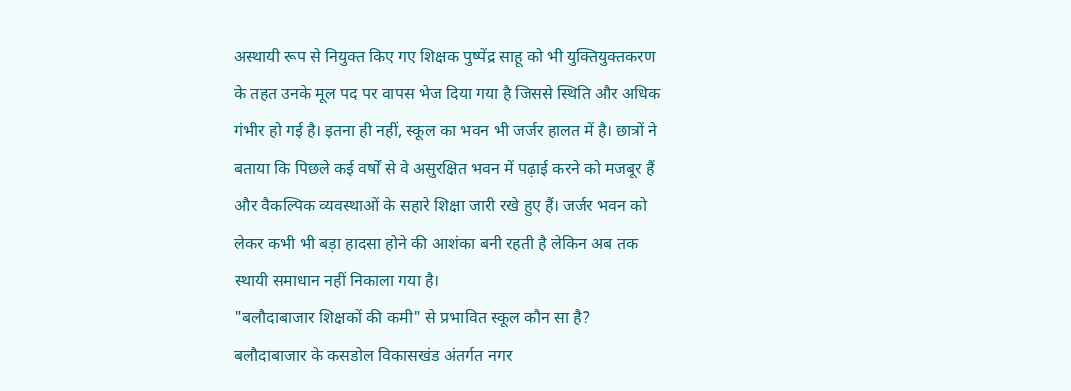अस्थायी रूप से नियुक्त किए गए शिक्षक पुष्पेंद्र साहू को भी युक्तियुक्तकरण के तहत उनके मूल पद पर वापस भेज दिया गया है जिससे स्थिति और अधिक गंभीर हो गई है। इतना ही नहीं, स्कूल का भवन भी जर्जर हालत में है। छात्रों ने बताया कि पिछले कई वर्षों से वे असुरक्षित भवन में पढ़ाई करने को मजबूर हैं और वैकल्पिक व्यवस्थाओं के सहारे शिक्षा जारी रखे हुए हैं। जर्जर भवन को लेकर कभी भी बड़ा हादसा होने की आशंका बनी रहती है लेकिन अब तक स्थायी समाधान नहीं निकाला गया है।
"बलौदाबाजार शिक्षकों की कमी" से प्रभावित स्कूल कौन सा है?
बलौदाबाजार के कसडोल विकासखंड अंतर्गत नगर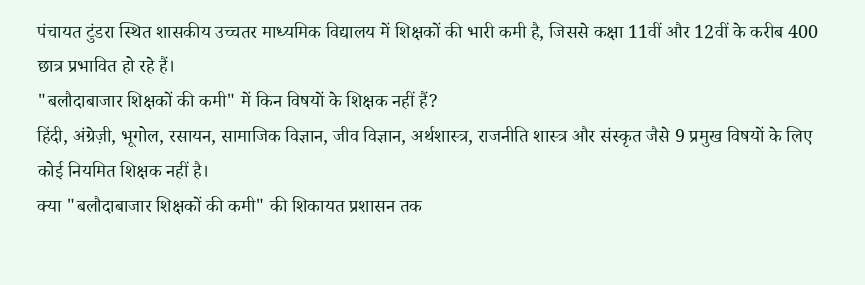पंचायत टुंडरा स्थित शासकीय उच्चतर माध्यमिक विद्यालय में शिक्षकों की भारी कमी है, जिससे कक्षा 11वीं और 12वीं के करीब 400 छात्र प्रभावित हो रहे हैं।
"बलौदाबाजार शिक्षकों की कमी" में किन विषयों के शिक्षक नहीं हैं?
हिंदी, अंग्रेज़ी, भूगोल, रसायन, सामाजिक विज्ञान, जीव विज्ञान, अर्थशास्त्र, राजनीति शास्त्र और संस्कृत जैसे 9 प्रमुख विषयों के लिए कोई नियमित शिक्षक नहीं है।
क्या "बलौदाबाजार शिक्षकों की कमी" की शिकायत प्रशासन तक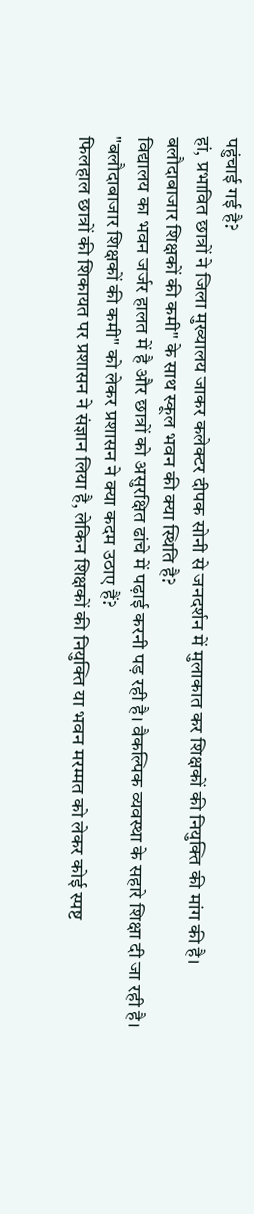पहुंचाई गई है?
हां, प्रभावित छात्रों ने जिला मुख्यालय जाकर कलेक्टर दीपक सोनी से जनदर्शन में मुलाकात कर शिक्षकों की नियुक्ति की मांग की है।
बलौदाबाजार शिक्षकों की कमी" के साथ स्कूल भवन की क्या स्थिति है?
विद्यालय का भवन जर्जर हालत में है और छात्रों को असुरक्षित ढांचे में पढ़ाई करनी पड़ रही है। वैकल्पिक व्यवस्था के सहारे शिक्षा दी जा रही है।
"बलौदाबाजार शिक्षकों की कमी" को लेकर प्रशासन ने क्या कदम उठाए हैं?
फिलहाल छात्रों की शिकायत पर प्रशासन ने संज्ञान लिया है, लेकिन शिक्षकों की नियुक्ति या भवन मरम्मत को लेकर कोई स्पष्ट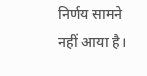निर्णय सामने नहीं आया है।